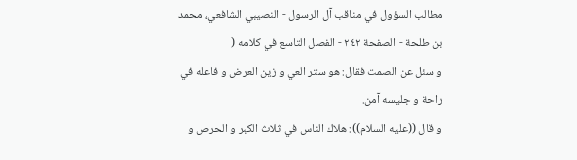مطالب السؤول في مناقب آل الرسول - النصيبي الشافعي، محمد بن طلحة - الصفحة ٢٤٢ - الفصل التاسع في كلامه (
و سئل عن الصمت فقال: هو ستر العي و زين العرض و فاعله في راحة و جليسه آمن.
و قال ((عليه السلام)): هلاك الناس في ثلاث الكبر و الحرص و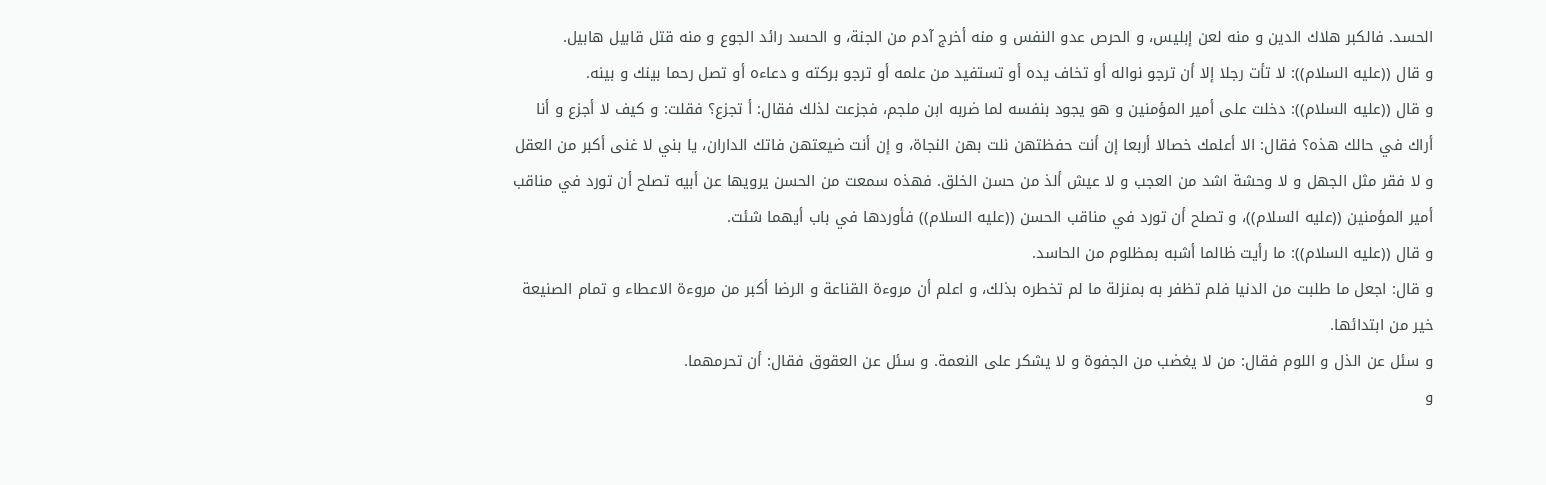الحسد. فالكبر هلاك الدين و منه لعن إبليس، و الحرص عدو النفس و منه أخرج آدم من الجنة، و الحسد رائد الجوع و منه قتل قابيل هابيل.
و قال ((عليه السلام)): لا تأت رجلا إلا أن ترجو نواله أو تخاف يده أو تستفيد من علمه أو ترجو بركته و دعاءه أو تصل رحما بينك و بينه.
و قال ((عليه السلام)): دخلت على أمير المؤمنين و هو يجود بنفسه لما ضربه ابن ملجم، فجزعت لذلك فقال: أ تجزع؟ فقلت: و كيف لا أجزع و أنا أراك في حالك هذه؟ فقال: الا أعلمك خصالا أربعا إن أنت حفظتهن نلت بهن النجاة، و إن أنت ضيعتهن فاتك الداران، يا بني لا غنى أكبر من العقل و لا فقر مثل الجهل و لا وحشة اشد من العجب و لا عيش ألذ من حسن الخلق. فهذه سمعت من الحسن يرويها عن أبيه تصلح أن تورد في مناقب أمير المؤمنين ((عليه السلام))، و تصلح أن تورد في مناقب الحسن ((عليه السلام)) فأوردها في باب أيهما شئت.
و قال ((عليه السلام)): ما رأيت ظالما أشبه بمظلوم من الحاسد.
و قال: اجعل ما طلبت من الدنيا فلم تظفر به بمنزلة ما لم تخطره بذلك، و اعلم أن مروءة القناعة و الرضا أكبر من مروءة الاعطاء و تمام الصنيعة خير من ابتدائها.
و سئل عن الذل و اللوم فقال: من لا يغضب من الجفوة و لا يشكر على النعمة. و سئل عن العقوق فقال: أن تحرمهما.
و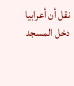نقل أن أعرابيا دخل المسجد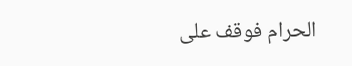الحرام فوقف على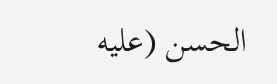الحسن (عليه